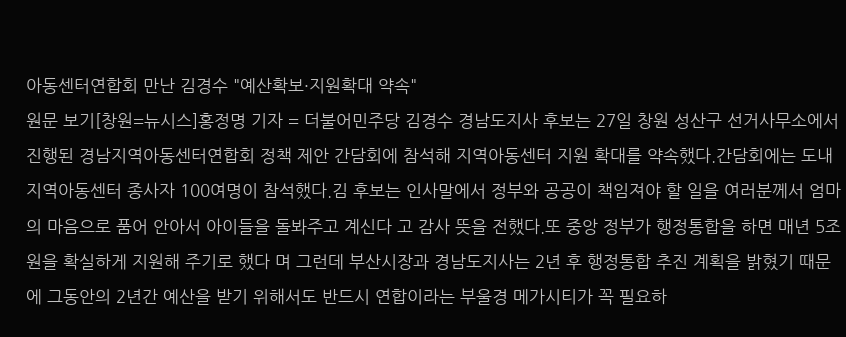아동센터연합회 만난 김경수 "예산확보·지원확대 약속"
원문 보기[창원=뉴시스]홍정명 기자 = 더불어민주당 김경수 경남도지사 후보는 27일 창원 성산구 선거사무소에서 진행된 경남지역아동센터연합회 정책 제안 간담회에 참석해 지역아동센터 지원 확대를 약속했다.간담회에는 도내 지역아동센터 종사자 100여명이 참석했다.김 후보는 인사말에서 정부와 공공이 책임져야 할 일을 여러분께서 엄마의 마음으로 품어 안아서 아이들을 돌봐주고 계신다 고 감사 뜻을 전했다.또 중앙 정부가 행정통합을 하면 매년 5조원을 확실하게 지원해 주기로 했다 며 그런데 부산시장과 경남도지사는 2년 후 행정통합 추진 계획을 밝혔기 때문에 그동안의 2년간 예산을 받기 위해서도 반드시 연합이라는 부울경 메가시티가 꼭 필요하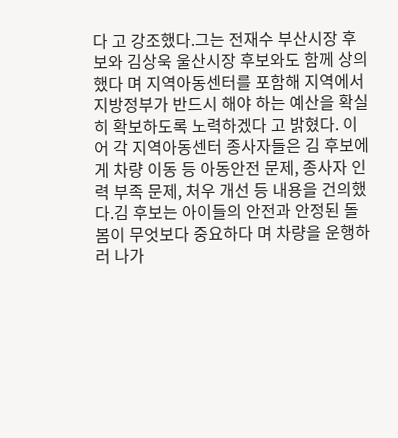다 고 강조했다.그는 전재수 부산시장 후보와 김상욱 울산시장 후보와도 함께 상의했다 며 지역아동센터를 포함해 지역에서 지방정부가 반드시 해야 하는 예산을 확실히 확보하도록 노력하겠다 고 밝혔다. 이어 각 지역아동센터 종사자들은 김 후보에게 차량 이동 등 아동안전 문제, 종사자 인력 부족 문제, 처우 개선 등 내용을 건의했다.김 후보는 아이들의 안전과 안정된 돌봄이 무엇보다 중요하다 며 차량을 운행하러 나가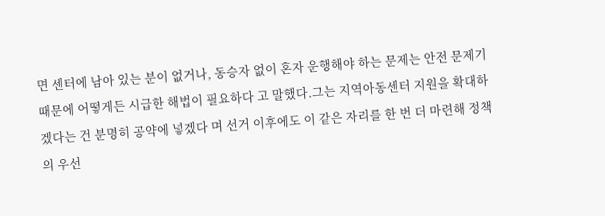면 센터에 남아 있는 분이 없거나, 동승자 없이 혼자 운행해야 하는 문제는 안전 문제기 때문에 어떻게든 시급한 해법이 필요하다 고 말했다.그는 지역아동센터 지원을 확대하겠다는 건 분명히 공약에 넣겠다 며 선거 이후에도 이 같은 자리를 한 번 더 마련해 정책의 우선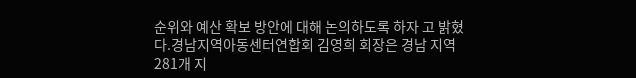순위와 예산 확보 방안에 대해 논의하도록 하자 고 밝혔다.경남지역아동센터연합회 김영희 회장은 경남 지역 281개 지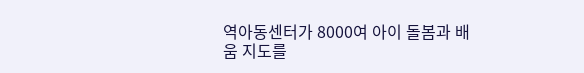역아동센터가 8000여 아이 돌봄과 배움 지도를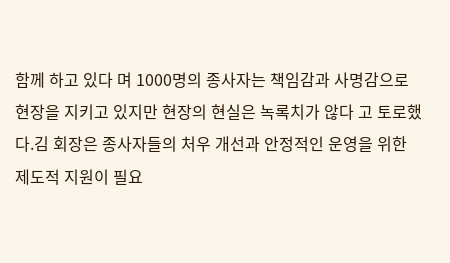함께 하고 있다 며 1000명의 종사자는 책임감과 사명감으로 현장을 지키고 있지만 현장의 현실은 녹록치가 않다 고 토로했다.김 회장은 종사자들의 처우 개선과 안정적인 운영을 위한 제도적 지원이 필요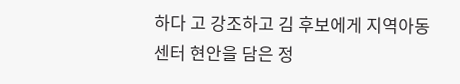하다 고 강조하고 김 후보에게 지역아동센터 현안을 담은 정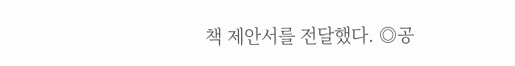책 제안서를 전달했다. ◎공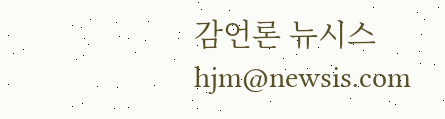감언론 뉴시스 hjm@newsis.com